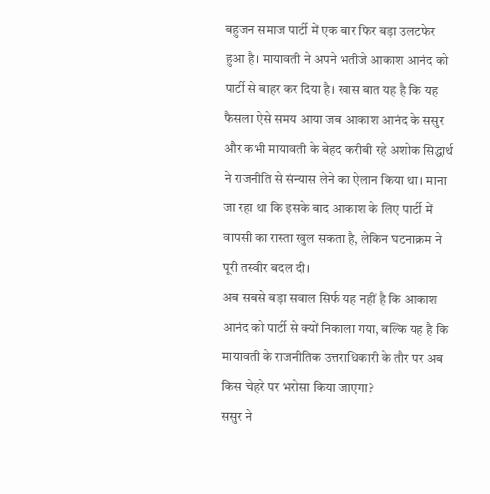बहुजन समाज पार्टी में एक बार फिर बड़ा उलटफेर हुआ है। मायावती ने अपने भतीजे आकाश आनंद को पार्टी से बाहर कर दिया है। खास बात यह है कि यह फैसला ऐसे समय आया जब आकाश आनंद के ससुर और कभी मायावती के बेहद करीबी रहे अशोक सिद्धार्थ ने राजनीति से संन्यास लेने का ऐलान किया था। माना जा रहा था कि इसके बाद आकाश के लिए पार्टी में वापसी का रास्ता खुल सकता है, लेकिन घटनाक्रम ने पूरी तस्वीर बदल दी।
अब सबसे बड़ा सवाल सिर्फ यह नहीं है कि आकाश आनंद को पार्टी से क्यों निकाला गया, बल्कि यह है कि मायावती के राजनीतिक उत्तराधिकारी के तौर पर अब किस चेहरे पर भरोसा किया जाएगा?
ससुर ने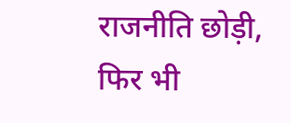राजनीति छोड़ी, फिर भी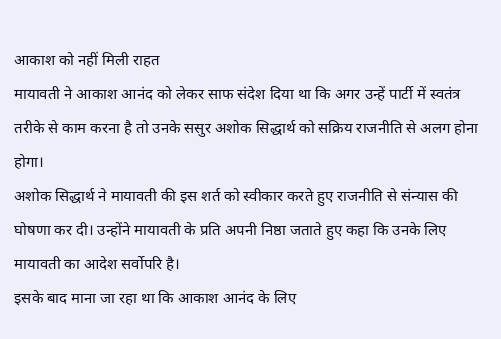आकाश को नहीं मिली राहत
मायावती ने आकाश आनंद को लेकर साफ संदेश दिया था कि अगर उन्हें पार्टी में स्वतंत्र तरीके से काम करना है तो उनके ससुर अशोक सिद्धार्थ को सक्रिय राजनीति से अलग होना होगा।
अशोक सिद्धार्थ ने मायावती की इस शर्त को स्वीकार करते हुए राजनीति से संन्यास की घोषणा कर दी। उन्होंने मायावती के प्रति अपनी निष्ठा जताते हुए कहा कि उनके लिए मायावती का आदेश सर्वोपरि है।
इसके बाद माना जा रहा था कि आकाश आनंद के लिए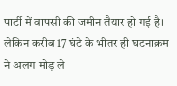पार्टी में वापसी की जमीन तैयार हो गई है। लेकिन करीब 17 घंटे के भीतर ही घटनाक्रम ने अलग मोड़ ले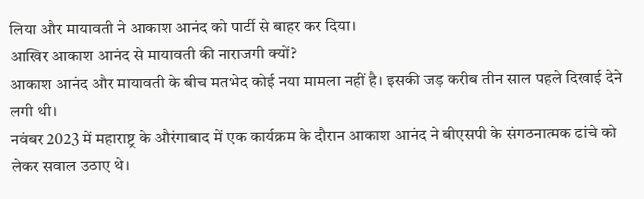लिया और मायावती ने आकाश आनंद को पार्टी से बाहर कर दिया।
आखिर आकाश आनंद से मायावती की नाराजगी क्यों?
आकाश आनंद और मायावती के बीच मतभेद कोई नया मामला नहीं है। इसकी जड़ करीब तीन साल पहले दिखाई देने लगी थी।
नवंबर 2023 में महाराष्ट्र के औरंगाबाद में एक कार्यक्रम के दौरान आकाश आनंद ने बीएसपी के संगठनात्मक ढांचे को लेकर सवाल उठाए थे।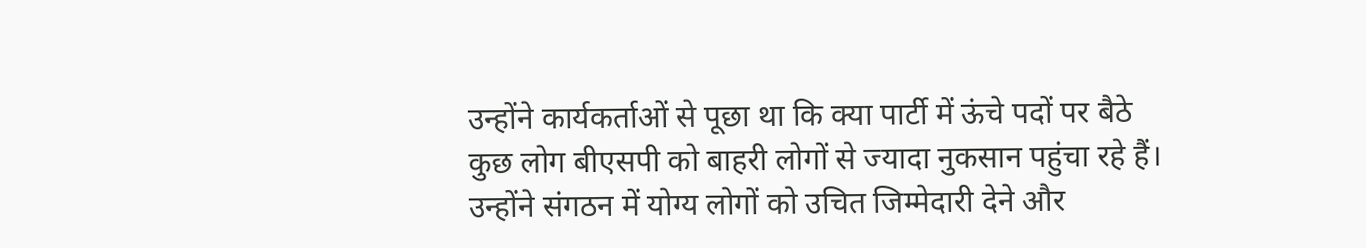उन्होंने कार्यकर्ताओं से पूछा था कि क्या पार्टी में ऊंचे पदों पर बैठे कुछ लोग बीएसपी को बाहरी लोगों से ज्यादा नुकसान पहुंचा रहे हैं।
उन्होंने संगठन में योग्य लोगों को उचित जिम्मेदारी देने और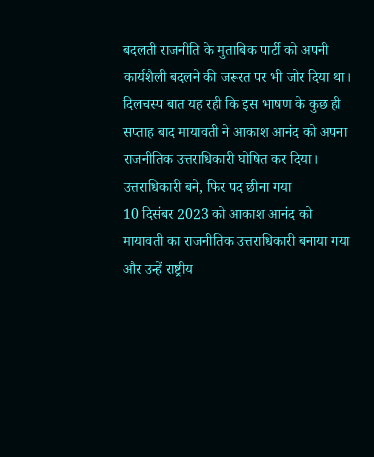बदलती राजनीति के मुताबिक पार्टी को अपनी कार्यशैली बदलने की जरूरत पर भी जोर दिया था।
दिलचस्प बात यह रही कि इस भाषण के कुछ ही सप्ताह बाद मायावती ने आकाश आनंद को अपना राजनीतिक उत्तराधिकारी घोषित कर दिया।
उत्तराधिकारी बने, फिर पद छीना गया
10 दिसंबर 2023 को आकाश आनंद को मायावती का राजनीतिक उत्तराधिकारी बनाया गया और उन्हें राष्ट्रीय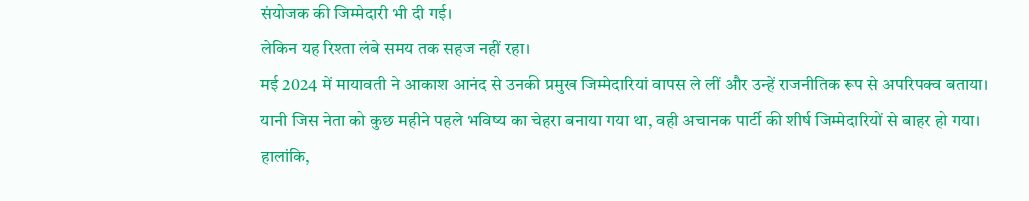संयोजक की जिम्मेदारी भी दी गई।
लेकिन यह रिश्ता लंबे समय तक सहज नहीं रहा।
मई 2024 में मायावती ने आकाश आनंद से उनकी प्रमुख जिम्मेदारियां वापस ले लीं और उन्हें राजनीतिक रूप से अपरिपक्व बताया। यानी जिस नेता को कुछ महीने पहले भविष्य का चेहरा बनाया गया था, वही अचानक पार्टी की शीर्ष जिम्मेदारियों से बाहर हो गया।
हालांकि,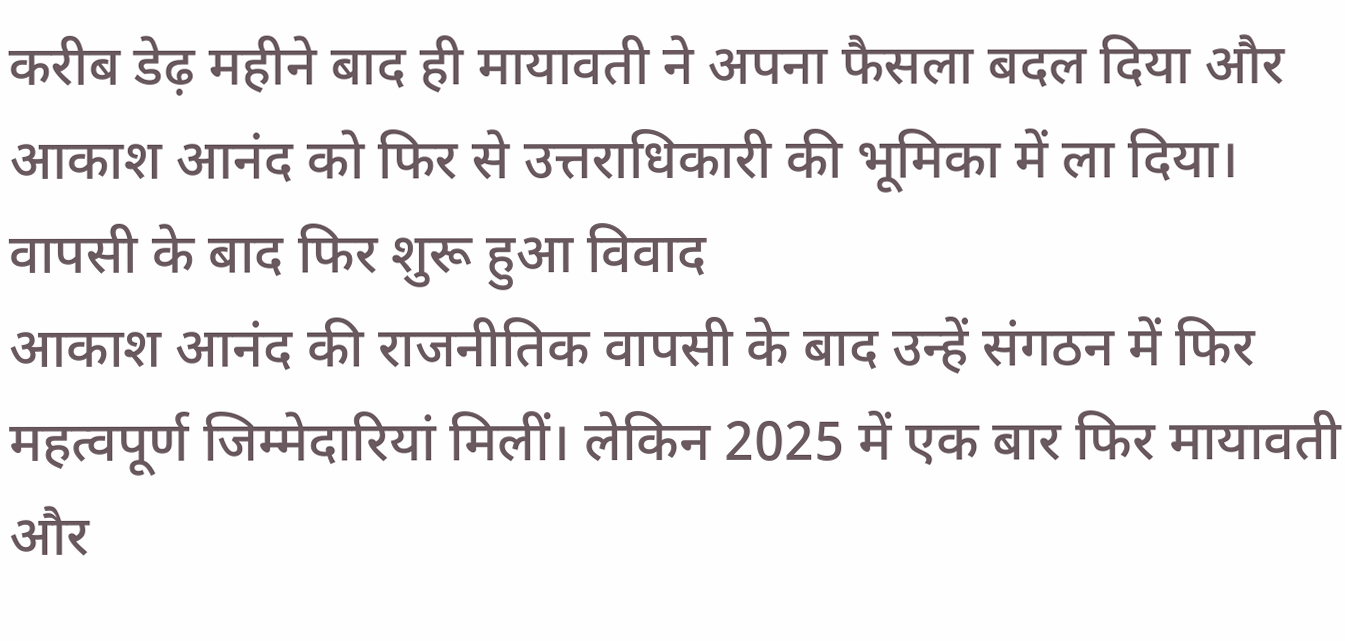करीब डेढ़ महीने बाद ही मायावती ने अपना फैसला बदल दिया और आकाश आनंद को फिर से उत्तराधिकारी की भूमिका में ला दिया।
वापसी के बाद फिर शुरू हुआ विवाद
आकाश आनंद की राजनीतिक वापसी के बाद उन्हें संगठन में फिर महत्वपूर्ण जिम्मेदारियां मिलीं। लेकिन 2025 में एक बार फिर मायावती और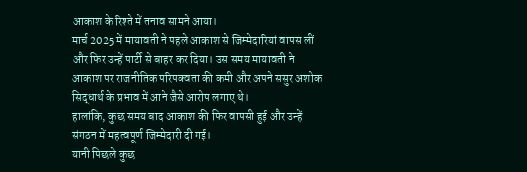आकाश के रिश्ते में तनाव सामने आया।
मार्च 2025 में मायावती ने पहले आकाश से जिम्मेदारियां वापस लीं और फिर उन्हें पार्टी से बाहर कर दिया। उस समय मायावती ने आकाश पर राजनीतिक परिपक्वता की कमी और अपने ससुर अशोक सिद्धार्थ के प्रभाव में आने जैसे आरोप लगाए थे।
हालांकि, कुछ समय बाद आकाश की फिर वापसी हुई और उन्हें संगठन में महत्वपूर्ण जिम्मेदारी दी गई।
यानी पिछले कुछ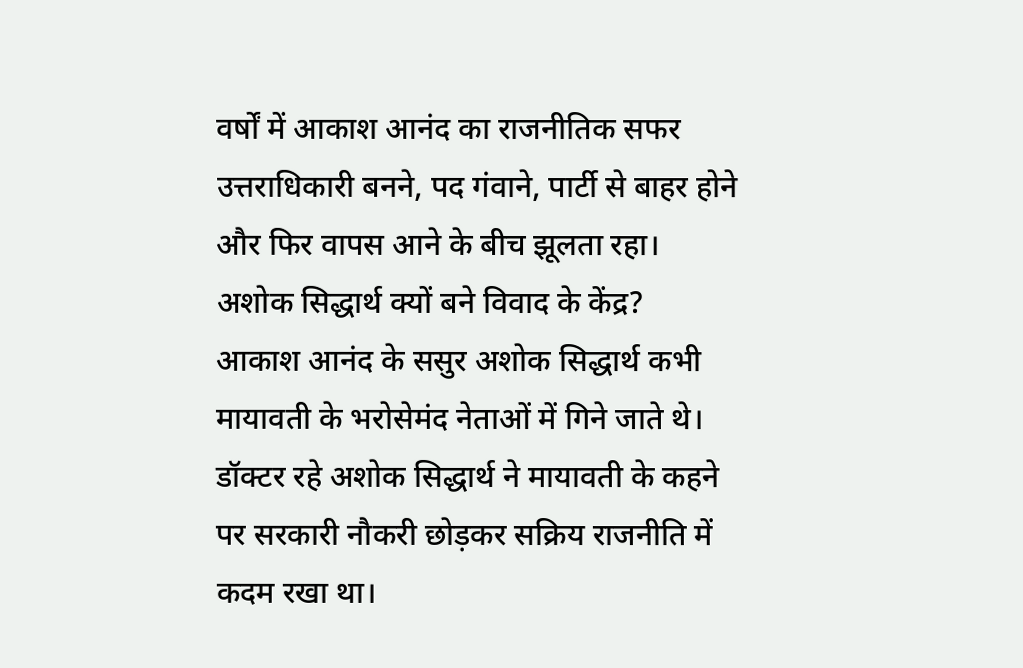वर्षों में आकाश आनंद का राजनीतिक सफर उत्तराधिकारी बनने, पद गंवाने, पार्टी से बाहर होने और फिर वापस आने के बीच झूलता रहा।
अशोक सिद्धार्थ क्यों बने विवाद के केंद्र?
आकाश आनंद के ससुर अशोक सिद्धार्थ कभी मायावती के भरोसेमंद नेताओं में गिने जाते थे। डॉक्टर रहे अशोक सिद्धार्थ ने मायावती के कहने पर सरकारी नौकरी छोड़कर सक्रिय राजनीति में कदम रखा था।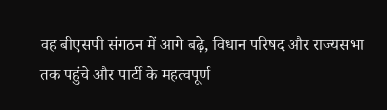वह बीएसपी संगठन में आगे बढ़े, विधान परिषद और राज्यसभा तक पहुंचे और पार्टी के महत्वपूर्ण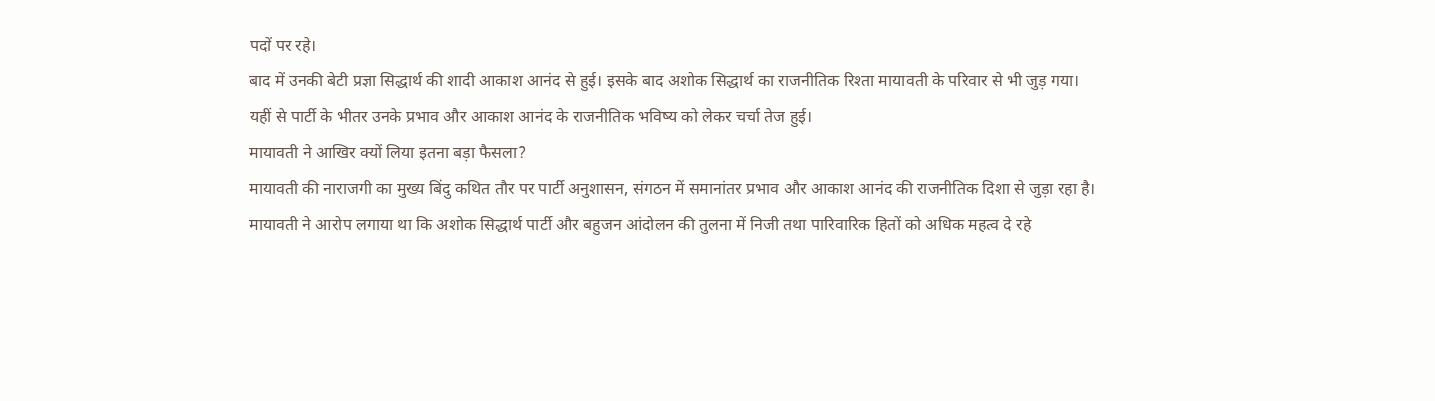पदों पर रहे।
बाद में उनकी बेटी प्रज्ञा सिद्धार्थ की शादी आकाश आनंद से हुई। इसके बाद अशोक सिद्धार्थ का राजनीतिक रिश्ता मायावती के परिवार से भी जुड़ गया।
यहीं से पार्टी के भीतर उनके प्रभाव और आकाश आनंद के राजनीतिक भविष्य को लेकर चर्चा तेज हुई।
मायावती ने आखिर क्यों लिया इतना बड़ा फैसला?
मायावती की नाराजगी का मुख्य बिंदु कथित तौर पर पार्टी अनुशासन, संगठन में समानांतर प्रभाव और आकाश आनंद की राजनीतिक दिशा से जुड़ा रहा है।
मायावती ने आरोप लगाया था कि अशोक सिद्धार्थ पार्टी और बहुजन आंदोलन की तुलना में निजी तथा पारिवारिक हितों को अधिक महत्व दे रहे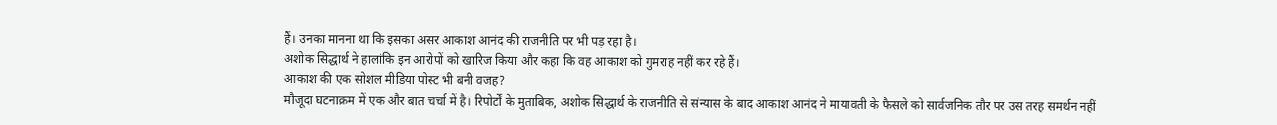हैं। उनका मानना था कि इसका असर आकाश आनंद की राजनीति पर भी पड़ रहा है।
अशोक सिद्धार्थ ने हालांकि इन आरोपों को खारिज किया और कहा कि वह आकाश को गुमराह नहीं कर रहे हैं।
आकाश की एक सोशल मीडिया पोस्ट भी बनी वजह?
मौजूदा घटनाक्रम में एक और बात चर्चा में है। रिपोर्टों के मुताबिक, अशोक सिद्धार्थ के राजनीति से संन्यास के बाद आकाश आनंद ने मायावती के फैसले को सार्वजनिक तौर पर उस तरह समर्थन नहीं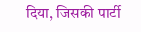दिया, जिसकी पार्टी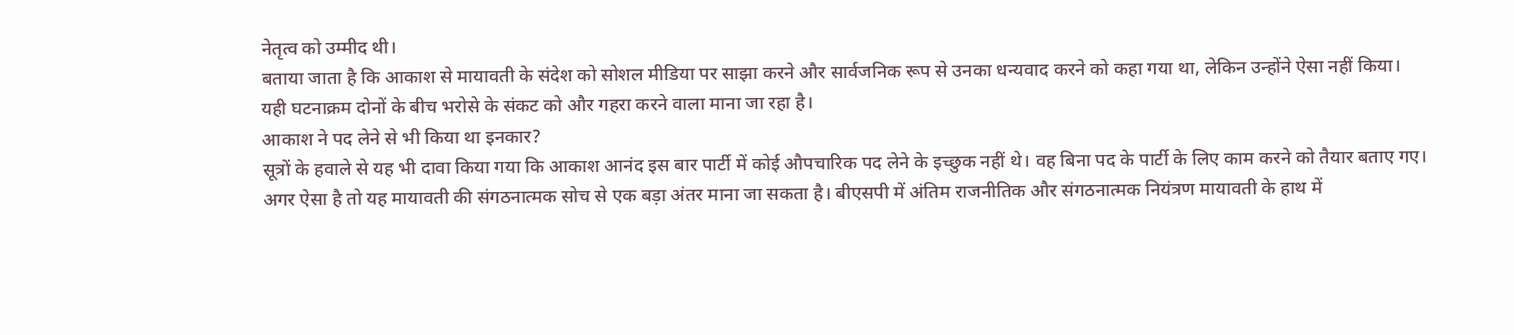नेतृत्व को उम्मीद थी।
बताया जाता है कि आकाश से मायावती के संदेश को सोशल मीडिया पर साझा करने और सार्वजनिक रूप से उनका धन्यवाद करने को कहा गया था, लेकिन उन्होंने ऐसा नहीं किया।
यही घटनाक्रम दोनों के बीच भरोसे के संकट को और गहरा करने वाला माना जा रहा है।
आकाश ने पद लेने से भी किया था इनकार?
सूत्रों के हवाले से यह भी दावा किया गया कि आकाश आनंद इस बार पार्टी में कोई औपचारिक पद लेने के इच्छुक नहीं थे। वह बिना पद के पार्टी के लिए काम करने को तैयार बताए गए।
अगर ऐसा है तो यह मायावती की संगठनात्मक सोच से एक बड़ा अंतर माना जा सकता है। बीएसपी में अंतिम राजनीतिक और संगठनात्मक नियंत्रण मायावती के हाथ में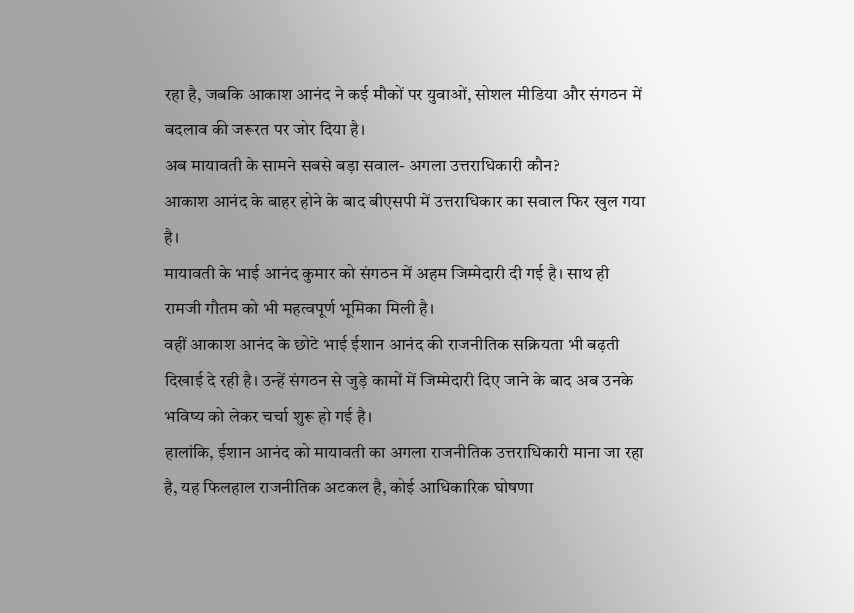रहा है, जबकि आकाश आनंद ने कई मौकों पर युवाओं, सोशल मीडिया और संगठन में बदलाव की जरूरत पर जोर दिया है।
अब मायावती के सामने सबसे बड़ा सवाल- अगला उत्तराधिकारी कौन?
आकाश आनंद के बाहर होने के बाद बीएसपी में उत्तराधिकार का सवाल फिर खुल गया है।
मायावती के भाई आनंद कुमार को संगठन में अहम जिम्मेदारी दी गई है। साथ ही रामजी गौतम को भी महत्वपूर्ण भूमिका मिली है।
वहीं आकाश आनंद के छोटे भाई ईशान आनंद की राजनीतिक सक्रियता भी बढ़ती दिखाई दे रही है। उन्हें संगठन से जुड़े कामों में जिम्मेदारी दिए जाने के बाद अब उनके भविष्य को लेकर चर्चा शुरू हो गई है।
हालांकि, ईशान आनंद को मायावती का अगला राजनीतिक उत्तराधिकारी माना जा रहा है, यह फिलहाल राजनीतिक अटकल है, कोई आधिकारिक घोषणा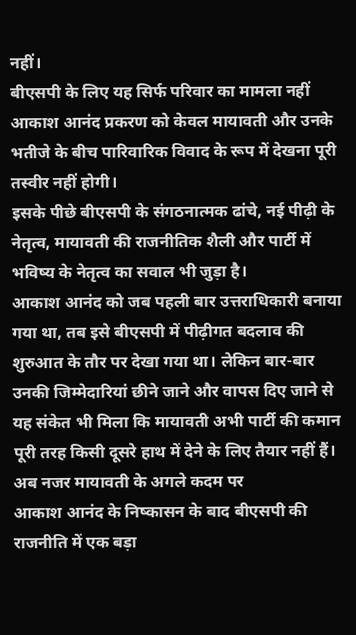नहीं।
बीएसपी के लिए यह सिर्फ परिवार का मामला नहीं
आकाश आनंद प्रकरण को केवल मायावती और उनके भतीजे के बीच पारिवारिक विवाद के रूप में देखना पूरी तस्वीर नहीं होगी।
इसके पीछे बीएसपी के संगठनात्मक ढांचे, नई पीढ़ी के नेतृत्व, मायावती की राजनीतिक शैली और पार्टी में भविष्य के नेतृत्व का सवाल भी जुड़ा है।
आकाश आनंद को जब पहली बार उत्तराधिकारी बनाया गया था, तब इसे बीएसपी में पीढ़ीगत बदलाव की शुरुआत के तौर पर देखा गया था। लेकिन बार-बार उनकी जिम्मेदारियां छीने जाने और वापस दिए जाने से यह संकेत भी मिला कि मायावती अभी पार्टी की कमान पूरी तरह किसी दूसरे हाथ में देने के लिए तैयार नहीं हैं।
अब नजर मायावती के अगले कदम पर
आकाश आनंद के निष्कासन के बाद बीएसपी की राजनीति में एक बड़ा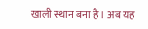खाली स्थान बना है। अब यह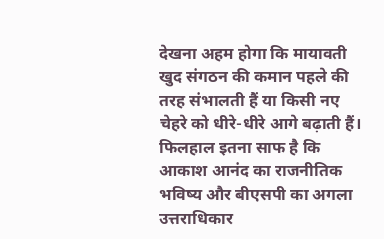देखना अहम होगा कि मायावती खुद संगठन की कमान पहले की तरह संभालती हैं या किसी नए चेहरे को धीरे-धीरे आगे बढ़ाती हैं।
फिलहाल इतना साफ है कि आकाश आनंद का राजनीतिक भविष्य और बीएसपी का अगला उत्तराधिकार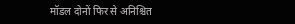मॉडल दोनों फिर से अनिश्चित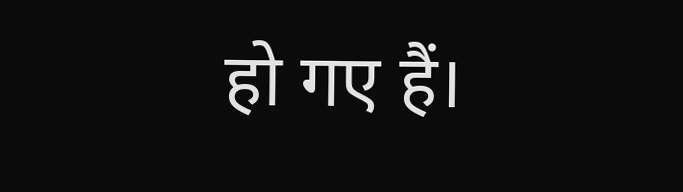हो गए हैं।